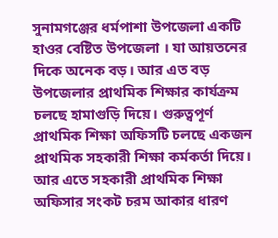সুনামগঞ্জের ধর্মপাশা উপজেলা একটি হাওর বেষ্টিত উপজেলা । যা আয়তনের দিকে অনেক বড়। আর এত বড় উপজেলার প্রাথমিক শিক্ষার কার্যক্রম চলছে হামাগুড়ি দিয়ে। গুরুত্বপূর্ণ প্রাথমিক শিক্ষা অফিসটি চলছে একজন প্রাথমিক সহকারী শিক্ষা কর্মকর্তা দিয়ে। আর এতে সহকারী প্রাথমিক শিক্ষা অফিসার সংকট চরম আকার ধারণ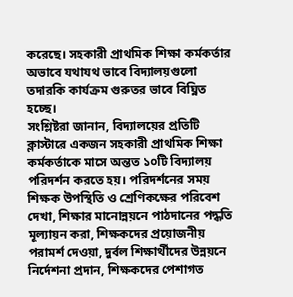করেছে। সহকারী প্রাথমিক শিক্ষা কর্মকর্তার অভাবে যথাযথ ভাবে বিদ্যালয়গুলো তদারকি কার্যক্রম গুরুতর ভাবে বিঘ্নিত হচ্ছে।
সংশ্লিষ্টরা জানান, বিদ্যালয়ের প্রতিটি ক্লাস্টারে একজন সহকারী প্রাথমিক শিক্ষা কর্মকর্তাকে মাসে অন্তত ১০টি বিদ্যালয় পরিদর্শন করতে হয়। পরিদর্শনের সময় শিক্ষক উপস্থিতি ও শ্রেণিকক্ষের পরিবেশ দেখা, শিক্ষার মানোন্নয়নে পাঠদানের পদ্ধতি মূল্যায়ন করা, শিক্ষকদের প্রয়োজনীয় পরামর্শ দেওয়া, দুর্বল শিক্ষার্থীদের উন্নয়নে নির্দেশনা প্রদান, শিক্ষকদের পেশাগত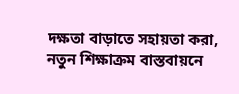দক্ষতা বাড়াতে সহায়তা করা, নতুন শিক্ষাক্রম বাস্তবায়নে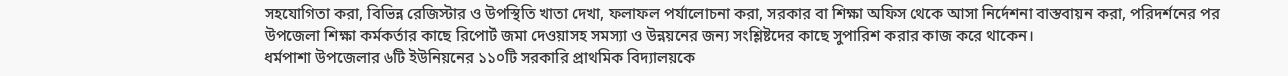সহযোগিতা করা, বিভিন্ন রেজিস্টার ও উপস্থিতি খাতা দেখা, ফলাফল পর্যালোচনা করা, সরকার বা শিক্ষা অফিস থেকে আসা নির্দেশনা বাস্তবায়ন করা, পরিদর্শনের পর উপজেলা শিক্ষা কর্মকর্তার কাছে রিপোর্ট জমা দেওয়াসহ সমস্যা ও উন্নয়নের জন্য সংশ্লিষ্টদের কাছে সুপারিশ করার কাজ করে থাকেন।
ধর্মপাশা উপজেলার ৬টি ইউনিয়নের ১১০টি সরকারি প্রাথমিক বিদ্যালয়কে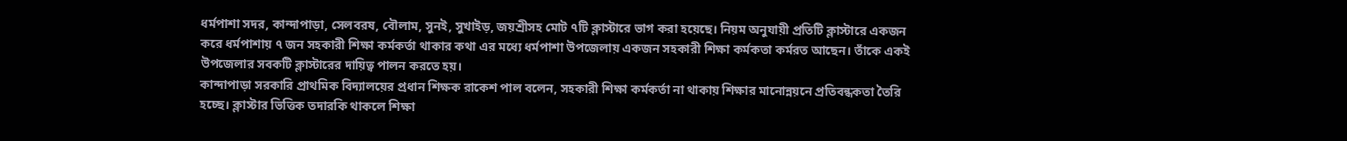ধর্মপাশা সদর, কান্দাপাড়া, সেলবরষ, বৌলাম, সুনই, সুখাইড়, জয়শ্রীসহ মোট ৭টি ক্লাস্টারে ভাগ করা হয়েছে। নিয়ম অনুযায়ী প্রতিটি ক্লাস্টারে একজন করে ধর্মপাশায় ৭ জন সহকারী শিক্ষা কর্মকর্তা থাকার কথা এর মধ্যে ধর্মপাশা উপজেলায় একজন সহকারী শিক্ষা কর্মকতা কর্মরত আছেন। তাঁকে একই উপজেলার সবকটি ক্লাস্টারের দায়িত্ব পালন করতে হয়।
কান্দাপাড়া সরকারি প্রাথমিক বিদ্যালয়ের প্রধান শিক্ষক রাকেশ পাল বলেন, সহকারী শিক্ষা কর্মকর্তা না থাকায় শিক্ষার মানোন্নয়নে প্রতিবন্ধকতা তৈরি হচ্ছে। ক্লাস্টার ভিত্তিক তদারকি থাকলে শিক্ষা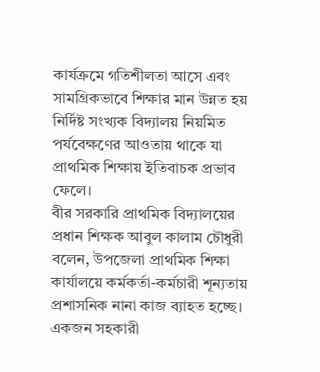কার্যক্রমে গতিশীলতা আসে এবং সামগ্রিকভাবে শিক্ষার মান উন্নত হয় নির্দিষ্ট সংখ্যক বিদ্যালয় নিয়মিত পর্যবেক্ষণের আওতায় থাকে যা প্রাথমিক শিক্ষায় ইতিবাচক প্রভাব ফেলে।
বীর সরকারি প্রাথমিক বিদ্যালয়ের প্রধান শিক্ষক আবুল কালাম চৌধুরী বলেন, উপজেলা প্রাথমিক শিক্ষা কার্যালয়ে কর্মকর্তা-কর্মচারী শূন্যতায় প্রশাসনিক নানা কাজ ব্যাহত হচ্ছে। একজন সহকারী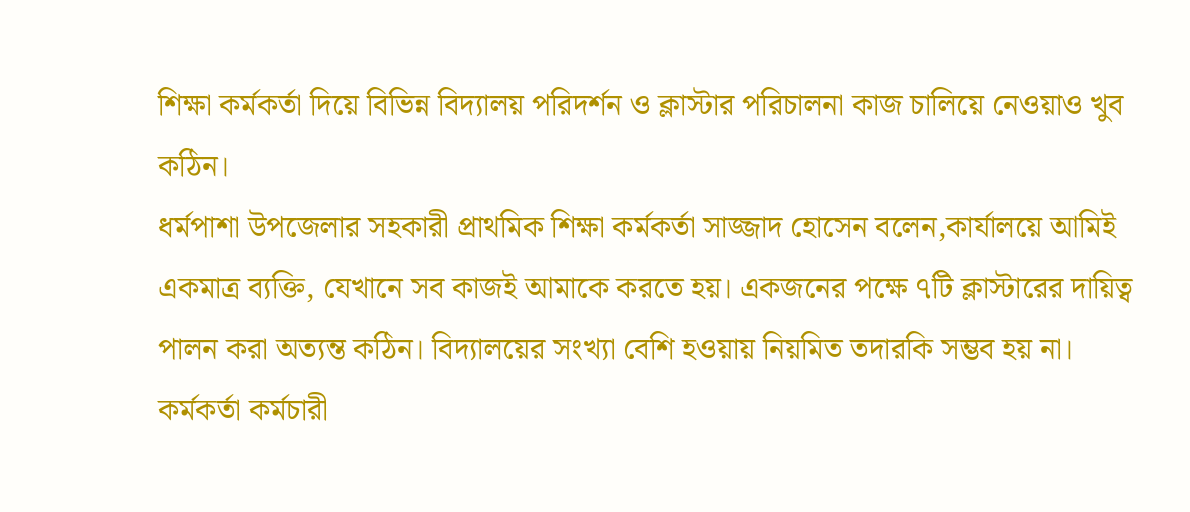শিক্ষা কর্মকর্তা দিয়ে বিভিন্ন বিদ্যালয় পরিদর্শন ও ক্লাস্টার পরিচালনা কাজ চালিয়ে নেওয়াও খুব কঠিন।
ধর্মপাশা উপজেলার সহকারী প্রাথমিক শিক্ষা কর্মকর্তা সাজ্জাদ হোসেন বলেন,কার্যালয়ে আমিই একমাত্র ব্যক্তি, যেখানে সব কাজই আমাকে করতে হয়। একজনের পক্ষে ৭টি ক্লাস্টারের দায়িত্ব পালন করা অত্যন্ত কঠিন। বিদ্যালয়ের সংখ্যা বেশি হওয়ায় নিয়মিত তদারকি সম্ভব হয় না। কর্মকর্তা কর্মচারী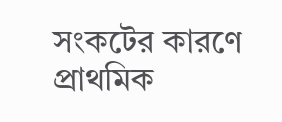সংকটের কারণে প্রাথমিক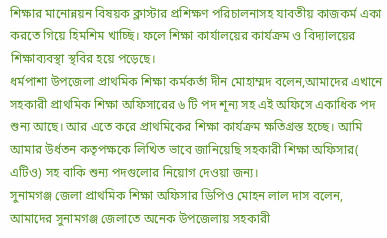শিক্ষার মানোন্নয়ন বিষয়ক ক্লাস্টার প্রশিক্ষণ পরিচালনাসহ যাবতীয় কাজকর্ম একা করতে গিয়ে হিমশিম খাচ্ছি। ফলে শিক্ষা কার্যালয়ের কার্যক্রম ও বিদ্যালয়ের শিক্ষাব্যবস্থা স্থবির হয়ে পড়েছে।
ধর্মপাশা উপজেলা প্রাথমিক শিক্ষা কর্মকর্তা দীন মোহাম্মদ বলেন,আমাদের এখানে সহকারী প্রাথমিক শিক্ষা অফিসারের ৬ টি পদ শূন্য সহ এই অফিসে একাধিক পদ শুন্য আছে। আর এতে করে প্রাথমিকের শিক্ষা কার্যক্রম ক্ষতিগ্রস্ত হচ্ছে। আমি আমার উর্ধতন কতৃপক্ষকে লিখিত ভাবে জানিয়েছি সহকারী শিক্ষা অফিসার( এটিও) সহ বাকি শুন্য পদগুলোর নিয়োগ দেওয়া জন্য।
সুনামগঞ্জ জেলা প্রাথমিক শিক্ষা অফিসার ডিপিও মোহন লাল দাস বলেন, আমাদের সুনামগঞ্জ জেলাতে অনেক উপজেলায় সহকারী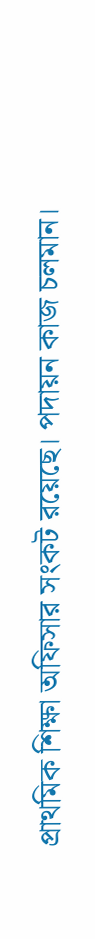প্রাথমিক শিক্ষা অফিসার সংকট রয়েছে। পদায়ন কাজ চলমান।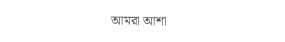আমরা আশা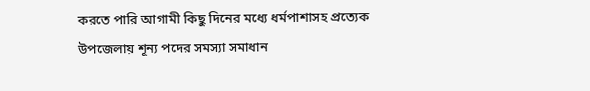করতে পারি আগামী কিছু দিনের মধ্যে ধর্মপাশাসহ প্রত্যেক উপজেলায় শূন্য পদের সমস্যা সমাধান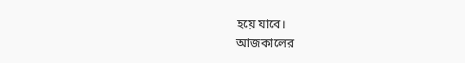হয়ে যাবে।
আজকালের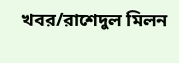খবর/রাশেদুল মিলন